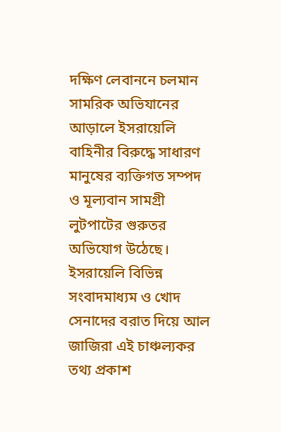দক্ষিণ লেবাননে চলমান সামরিক অভিযানের আড়ালে ইসরায়েলি বাহিনীর বিরুদ্ধে সাধারণ মানুষের ব্যক্তিগত সম্পদ ও মূল্যবান সামগ্রী লুটপাটের গুরুতর অভিযোগ উঠেছে। ইসরায়েলি বিভিন্ন সংবাদমাধ্যম ও খোদ সেনাদের বরাত দিয়ে আল জাজিরা এই চাঞ্চল্যকর তথ্য প্রকাশ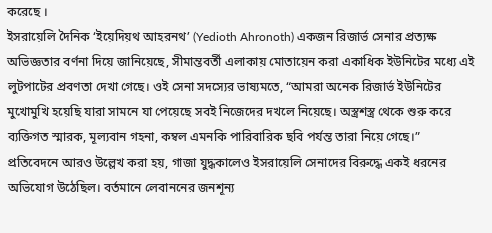করেছে ।
ইসরায়েলি দৈনিক ‘ইয়েদিয়থ আহরনথ’ (Yedioth Ahronoth) একজন রিজার্ভ সেনার প্রত্যক্ষ অভিজ্ঞতার বর্ণনা দিয়ে জানিয়েছে, সীমান্তবর্তী এলাকায় মোতায়েন করা একাধিক ইউনিটের মধ্যে এই লুটপাটের প্রবণতা দেখা গেছে। ওই সেনা সদস্যের ভাষ্যমতে, “আমরা অনেক রিজার্ভ ইউনিটের মুখোমুখি হয়েছি যারা সামনে যা পেয়েছে সবই নিজেদের দখলে নিয়েছে। অস্ত্রশস্ত্র থেকে শুরু করে ব্যক্তিগত স্মারক, মূল্যবান গহনা, কম্বল এমনকি পারিবারিক ছবি পর্যন্ত তারা নিয়ে গেছে।”
প্রতিবেদনে আরও উল্লেখ করা হয়, গাজা যুদ্ধকালেও ইসরায়েলি সেনাদের বিরুদ্ধে একই ধরনের অভিযোগ উঠেছিল। বর্তমানে লেবাননের জনশূন্য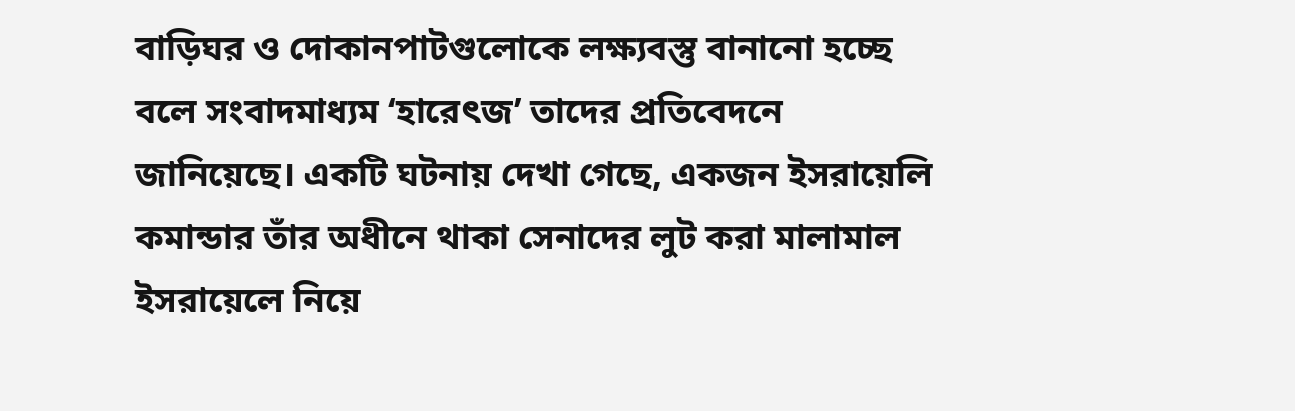বাড়িঘর ও দোকানপাটগুলোকে লক্ষ্যবস্তু বানানো হচ্ছে বলে সংবাদমাধ্যম ‘হারেৎজ’ তাদের প্রতিবেদনে জানিয়েছে। একটি ঘটনায় দেখা গেছে, একজন ইসরায়েলি কমান্ডার তাঁর অধীনে থাকা সেনাদের লুট করা মালামাল ইসরায়েলে নিয়ে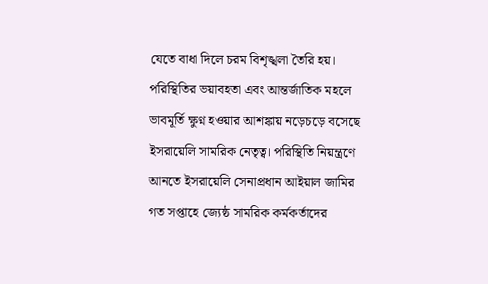যেতে বাধা দিলে চরম বিশৃঙ্খলা তৈরি হয়।
পরিস্থিতির ভয়াবহতা এবং আন্তর্জাতিক মহলে ভাবমূর্তি ক্ষুণ্ন হওয়ার আশঙ্কায় নড়েচড়ে বসেছে ইসরায়েলি সামরিক নেতৃত্ব। পরিস্থিতি নিয়ন্ত্রণে আনতে ইসরায়েলি সেনাপ্রধান আইয়াল জামির গত সপ্তাহে জ্যেষ্ঠ সামরিক কর্মকর্তাদের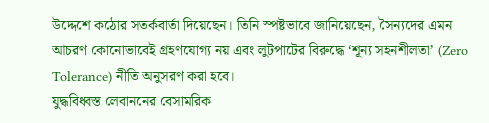উদ্দেশে কঠোর সতর্কবার্তা দিয়েছেন। তিনি স্পষ্টভাবে জানিয়েছেন, সৈন্যদের এমন আচরণ কোনোভাবেই গ্রহণযোগ্য নয় এবং লুটপাটের বিরুদ্ধে ‘শূন্য সহনশীলতা’ (Zero Tolerance) নীতি অনুসরণ করা হবে।
যুদ্ধবিধ্বস্ত লেবাননের বেসামরিক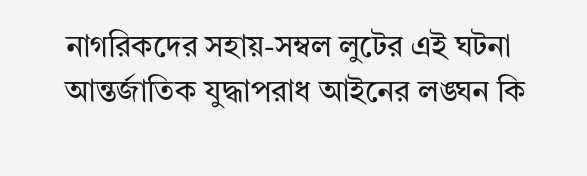নাগরিকদের সহায়-সম্বল লুটের এই ঘটনা আন্তর্জাতিক যুদ্ধাপরাধ আইনের লঙ্ঘন কি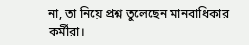না, তা নিয়ে প্রশ্ন তুলেছেন মানবাধিকার কর্মীরা।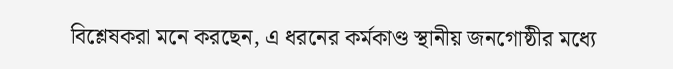বিশ্লেষকরা মনে করছেন, এ ধরনের কর্মকাণ্ড স্থানীয় জনগোষ্ঠীর মধ্যে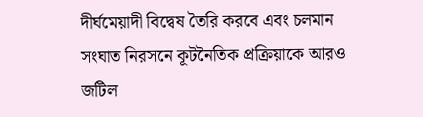দীর্ঘমেয়াদী বিদ্বেষ তৈরি করবে এবং চলমান সংঘাত নিরসনে কূটনৈতিক প্রক্রিয়াকে আরও জটিল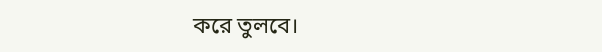করে তুলবে।